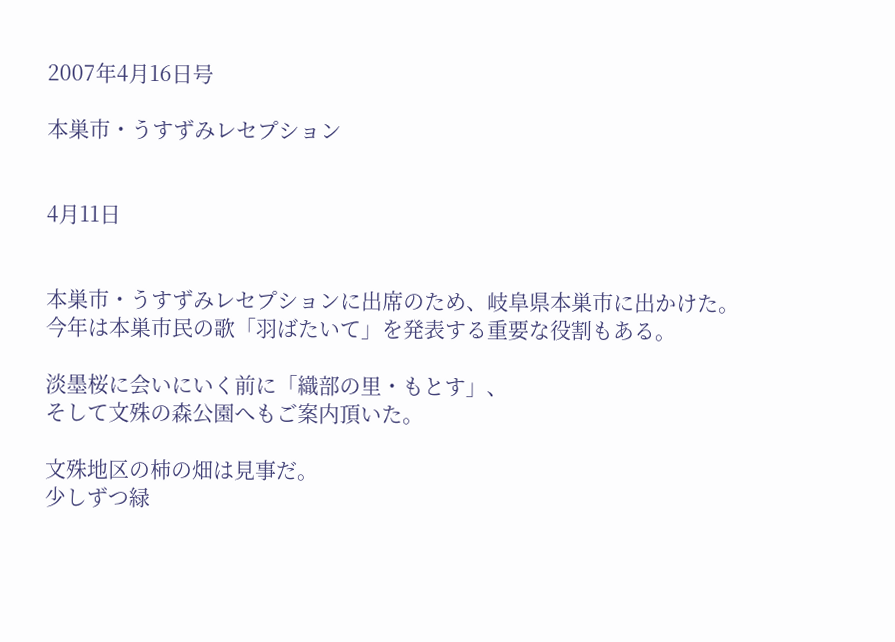2007年4月16日号

本巣市・うすずみレセプション


4月11日


本巣市・うすずみレセプションに出席のため、岐阜県本巣市に出かけた。
今年は本巣市民の歌「羽ばたいて」を発表する重要な役割もある。

淡墨桜に会いにいく前に「織部の里・もとす」、
そして文殊の森公園へもご案内頂いた。

文殊地区の柿の畑は見事だ。
少しずつ緑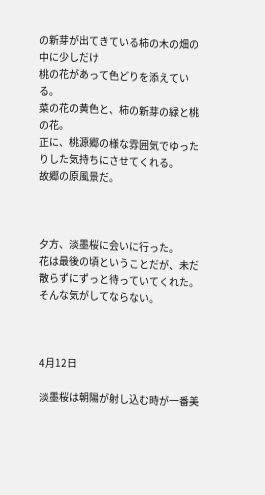の新芽が出てきている柿の木の畑の中に少しだけ
桃の花があって色どりを添えている。
菜の花の黄色と、柿の新芽の緑と桃の花。
正に、桃源郷の様な雰囲気でゆったりした気持ちにさせてくれる。
故郷の原風景だ。



夕方、淡墨桜に会いに行った。
花は最後の頃ということだが、未だ散らずにずっと待っていてくれた。
そんな気がしてならない。



4月12日

淡墨桜は朝陽が射し込む時が一番美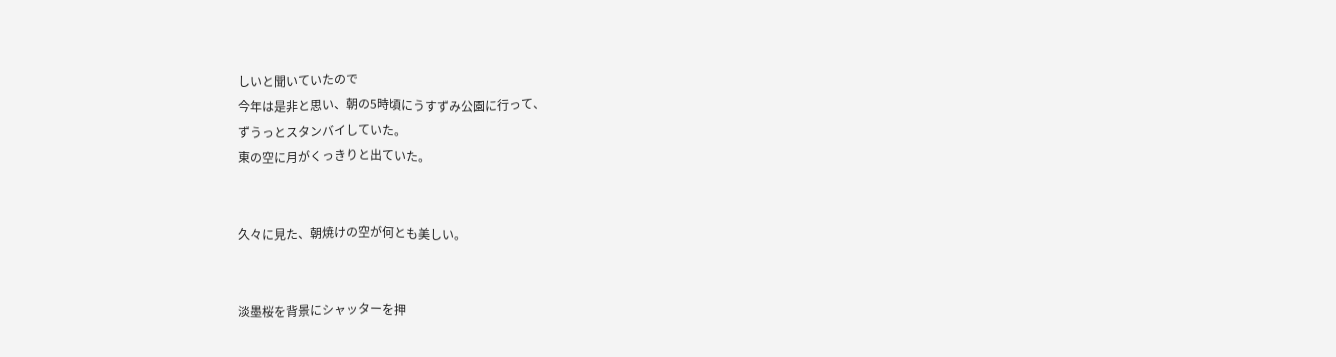しいと聞いていたので
今年は是非と思い、朝の5時頃にうすずみ公園に行って、
ずうっとスタンバイしていた。
東の空に月がくっきりと出ていた。


久々に見た、朝焼けの空が何とも美しい。


淡墨桜を背景にシャッターを押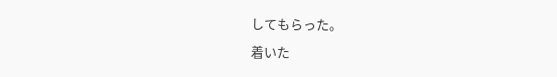してもらった。
着いた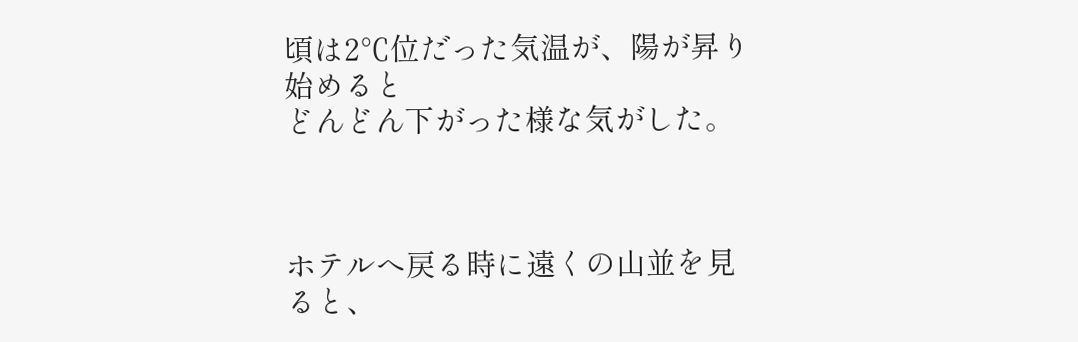頃は2℃位だった気温が、陽が昇り始めると
どんどん下がった様な気がした。



ホテルへ戻る時に遠くの山並を見ると、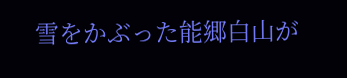雪をかぶった能郷白山が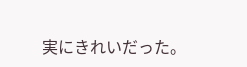実にきれいだった。